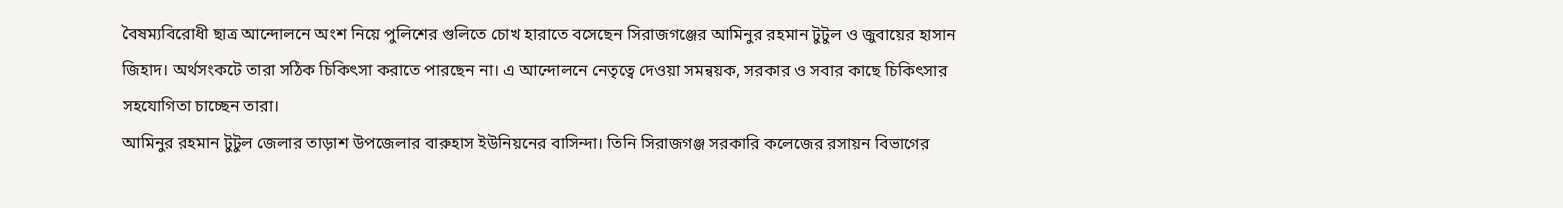বৈষম্যবিরোধী ছাত্র আন্দোলনে অংশ নিয়ে পুলিশের গুলিতে চোখ হারাতে বসেছেন সিরাজগঞ্জের আমিনুর রহমান টুটুল ও জুবায়ের হাসান জিহাদ। অর্থসংকটে তারা সঠিক চিকিৎসা করাতে পারছেন না। এ আন্দোলনে নেতৃত্বে দেওয়া সমন্বয়ক, সরকার ও সবার কাছে চিকিৎসার সহযোগিতা চাচ্ছেন তারা।
আমিনুর রহমান টুটুল জেলার তাড়াশ উপজেলার বারুহাস ইউনিয়নের বাসিন্দা। তিনি সিরাজগঞ্জ সরকারি কলেজের রসায়ন বিভাগের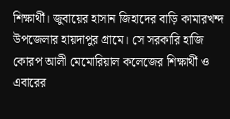শিক্ষার্থী। জুবায়ের হাসান জিহাদের বাড়ি কামারখন্দ উপজেলার হায়দাপুর গ্রামে। সে সরকারি হাজি কোরপ আলী মেমোরিয়াল কলেজের শিক্ষার্থী ও এবারের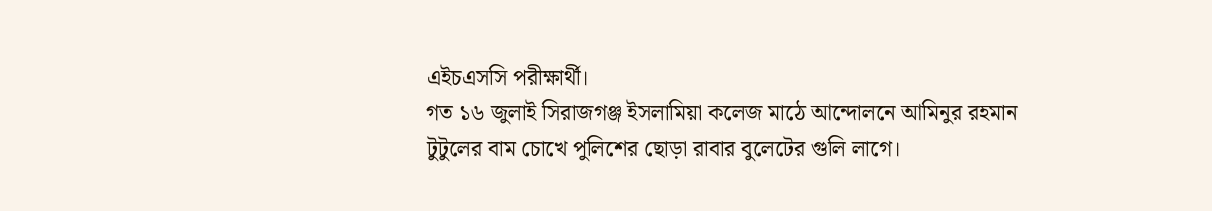এইচএসসি পরীক্ষার্থী।
গত ১৬ জুলাই সিরাজগঞ্জ ইসলামিয়া কলেজ মাঠে আন্দোলনে আমিনুর রহমান টুটুলের বাম চোখে পুলিশের ছোড়া রাবার বুলেটের গুলি লাগে।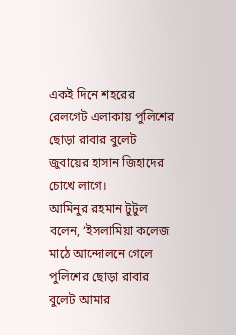একই দিনে শহরের রেলগেট এলাকায় পুলিশের ছোড়া রাবার বুলেট জুবায়ের হাসান জিহাদের চোখে লাগে।
আমিনুর রহমান টুটুল বলেন, ‘ইসলামিয়া কলেজ মাঠে আন্দোলনে গেলে পুলিশের ছোড়া রাবার বুলেট আমার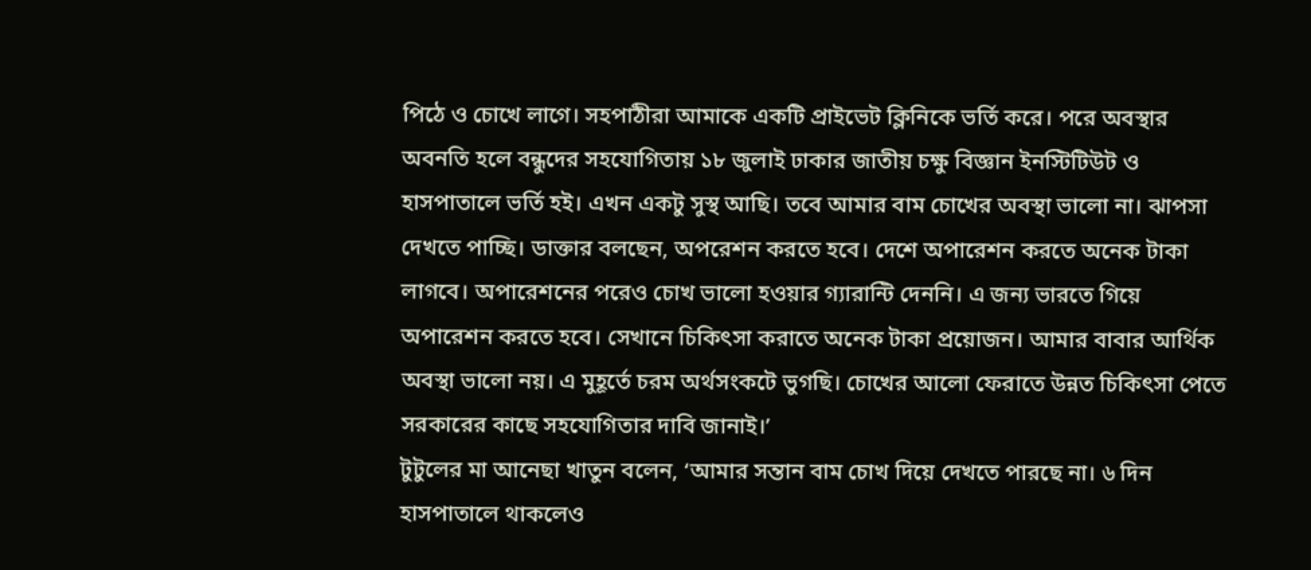পিঠে ও চোখে লাগে। সহপাঠীরা আমাকে একটি প্রাইভেট ক্লিনিকে ভর্তি করে। পরে অবস্থার অবনতি হলে বন্ধুদের সহযোগিতায় ১৮ জুলাই ঢাকার জাতীয় চক্ষু বিজ্ঞান ইনস্টিটিউট ও হাসপাতালে ভর্তি হই। এখন একটু সুস্থ আছি। তবে আমার বাম চোখের অবস্থা ভালো না। ঝাপসা দেখতে পাচ্ছি। ডাক্তার বলছেন, অপরেশন করতে হবে। দেশে অপারেশন করতে অনেক টাকা লাগবে। অপারেশনের পরেও চোখ ভালো হওয়ার গ্যারান্টি দেননি। এ জন্য ভারতে গিয়ে অপারেশন করতে হবে। সেখানে চিকিৎসা করাতে অনেক টাকা প্রয়োজন। আমার বাবার আর্থিক অবস্থা ভালো নয়। এ মুহূর্তে চরম অর্থসংকটে ভুগছি। চোখের আলো ফেরাতে উন্নত চিকিৎসা পেতে সরকারের কাছে সহযোগিতার দাবি জানাই।’
টুটুলের মা আনেছা খাতুন বলেন, ‘আমার সন্তান বাম চোখ দিয়ে দেখতে পারছে না। ৬ দিন হাসপাতালে থাকলেও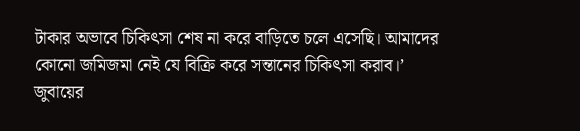টাকার অভাবে চিকিৎসা শেষ না করে বাড়িতে চলে এসেছি। আমাদের কোনো জমিজমা নেই যে বিক্রি করে সন্তানের চিকিৎসা করাব।’
জুবায়ের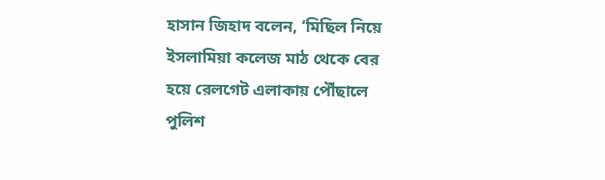হাসান জিহাদ বলেন, ‘মিছিল নিয়ে ইসলামিয়া কলেজ মাঠ থেকে বের হয়ে রেলগেট এলাকায় পৌঁছালে পুলিশ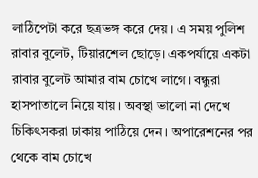লাঠিপেটা করে ছত্রভঙ্গ করে দেয়। এ সময় পুলিশ রাবার বুলেট, টিয়ারশেল ছোড়ে। একপর্যায়ে একটা রাবার বুলেট আমার বাম চোখে লাগে। বন্ধুরা হাসপাতালে নিয়ে যায়। অবস্থা ভালো না দেখে চিকিৎসকরা ঢাকায় পাঠিয়ে দেন। অপারেশনের পর থেকে বাম চোখে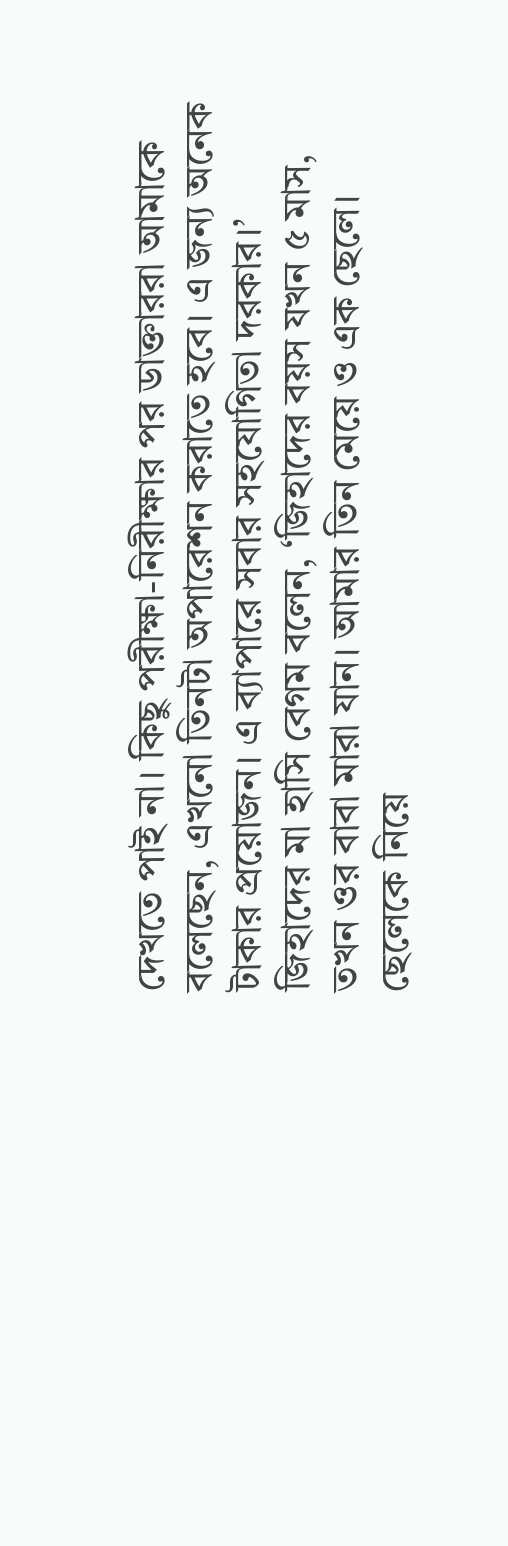দেখতে পাই না। কিছু পরীক্ষা-নিরীক্ষার পর ডাক্তাররা আমাকে বলেছেন, এখনো তিনটা অপারেশন করাতে হবে। এ জন্য অনেক টাকার প্রয়োজন। এ ব্যাপারে সবার সহযোগিতা দরকার।’
জিহাদের মা হাসি বেগম বলেন, ‘জিহাদের বয়স যখন ৫ মাস, তখন ওর বাবা মারা যান। আমার তিন মেয়ে ও এক ছেলে। ছেলেকে নিয়ে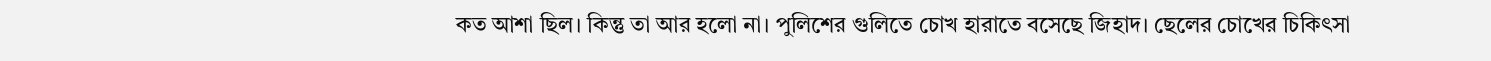কত আশা ছিল। কিন্তু তা আর হলো না। পুলিশের গুলিতে চোখ হারাতে বসেছে জিহাদ। ছেলের চোখের চিকিৎসা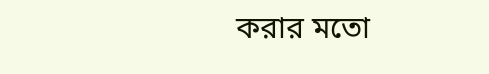করার মতো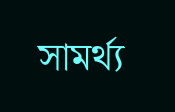সামর্থ্য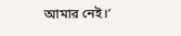আমার নেই।’